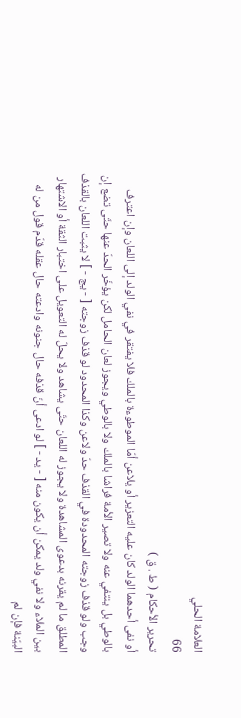العلامة الحلي
66
تحرير الأحكام ( ط . ق )
أو نفى أحدهما الولد كان عليه التعزير أو يلاعن أمّا الموطوءة بالملك فلا يفتقر في نفي الولد إلى اللعان وإن اعترف بالوطي بل ينتفي عنه ولا تصير الأمة فراشا بالملك ولا بالوطي ويجوز لعان الحامل لكن يؤخّر الحدّ عنها حتّى تضع إن وجب ولو قذف زوجته المحدودة في القذف حدّ ولاعن وكذا المحدود لو قذف زوجته [ - يج - ] لا يثبت اللعان بالقذف المطلق ما لم يقرنه بدعوى المشاهدة ولا يجوز له اللعان حتّى يشاهد ولا يحلّ له التعويل على اختبار الثقة أو الاشتهار بين الملاء ولا نفي ولد يمكن أن يكون منه [ - يد - ] لو ادعى أنّ قذفه حال جنونه وادعته حال عقله قدّم قول من له البيّنة فإن لم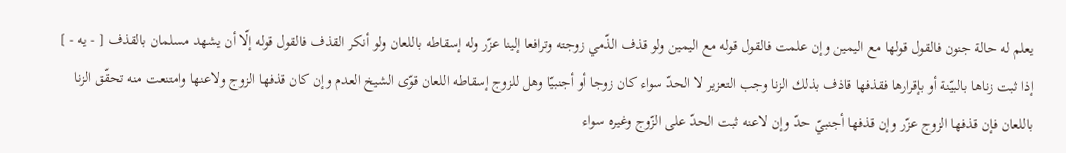يعلم له حالة جنون فالقول قولها مع اليمين وإن علمت فالقول قوله مع اليمين ولو قذف الذّمي زوجته وترافعا إلينا عزّر وله إسقاطه باللعان ولو أنكر القذف فالقول قوله إلّا أن يشهد مسلمان بالقذف [ - يه - ] إذا ثبت زناها بالبيّنة أو بإقرارها فقذفها قاذف بذلك الزنا وجب التعزير لا الحدّ سواء كان زوجا أو أجنبيّا وهل للزوج إسقاطه اللعان قوّى الشيخ العدم وإن كان قذفها الزوج ولاعنها وامتنعت منه تحقّق الزنا باللعان فإن قذفها الزوج عزّر وإن قذفها أجنبيّ حدّ وإن لاعنه ثبت الحدّ على الزّوج وغيره سواء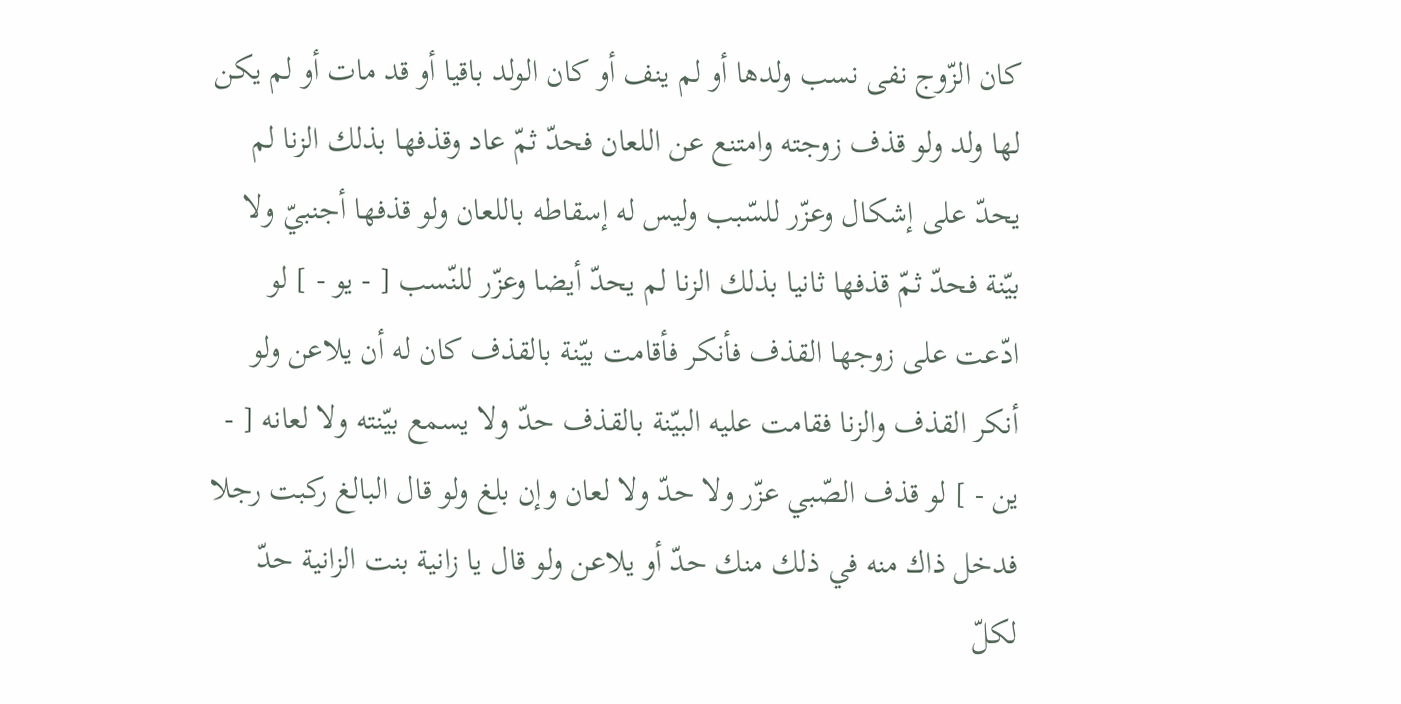كان الزّوج نفى نسب ولدها أو لم ينف أو كان الولد باقيا أو قد مات أو لم يكن لها ولد ولو قذف زوجته وامتنع عن اللعان فحدّ ثمّ عاد وقذفها بذلك الزنا لم يحدّ على إشكال وعزّر للسّبب وليس له إسقاطه باللعان ولو قذفها أجنبيّ ولا بيّنة فحدّ ثمّ قذفها ثانيا بذلك الزنا لم يحدّ أيضا وعزّر للنّسب [ - يو - ] لو ادّعت على زوجها القذف فأنكر فأقامت بيّنة بالقذف كان له أن يلاعن ولو أنكر القذف والزنا فقامت عليه البيّنة بالقذف حدّ ولا يسمع بيّنته ولا لعانه [ - ين - ] لو قذف الصّبي عزّر ولا حدّ ولا لعان وإن بلغ ولو قال البالغ ركبت رجلا فدخل ذاك منه في ذلك منك حدّ أو يلاعن ولو قال يا زانية بنت الزانية حدّ لكلّ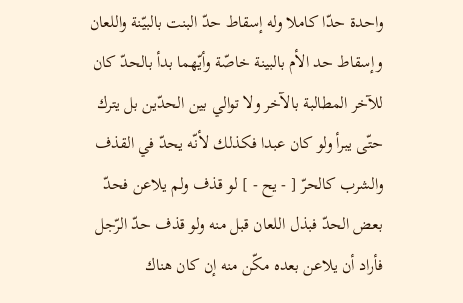واحدة حدّا كاملا وله إسقاط حدّ البنت بالبيّنة واللعان وإسقاط حد الأم بالبينة خاصّة وأيّهما بدأ بالحدّ كان للآخر المطالبة بالآخر ولا توالي بين الحدّين بل يترك حتّى يبرأ ولو كان عبدا فكذلك لأنّه يحدّ في القذف والشرب كالحرّ [ - يح - ] لو قذف ولم يلاعن فحدّ بعض الحدّ فبذل اللعان قبل منه ولو قذف حدّ الرّجل فأراد أن يلاعن بعده مكّن منه إن كان هناك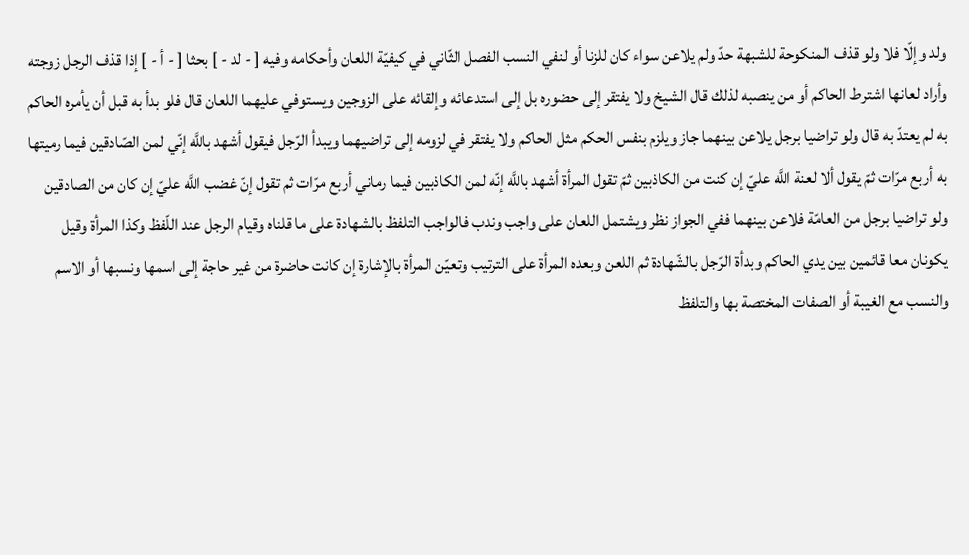ولد وإلّا فلا ولو قذف المنكوحة للشبهة حدّ ولم يلاعن سواء كان للزنا أو لنفي النسب الفصل الثّاني في كيفيّة اللعان وأحكامه وفيه [ - لد - ] بحثا [ - أ - ] إذا قذف الرجل زوجته وأراد لعانها اشترط الحاكم أو من ينصبه لذلك قال الشيخ ولا يفتقر إلى حضوره بل إلى استدعائه وإلقائه على الزوجين ويستوفي عليهما اللعان قال فلو بدأ به قبل أن يأمره الحاكم به لم يعتدّ به قال ولو تراضيا برجل يلاعن بينهما جاز ويلزم بنفس الحكم مثل الحاكم ولا يفتقر في لزومه إلى تراضيهما ويبدأ الرّجل فيقول أشهد باللَّه إنّي لمن الصّادقين فيما رميتها به أربع مرّات ثمّ يقول ألا لعنة اللَّه عليّ إن كنت من الكاذبين ثمّ تقول المرأة أشهد باللَّه إنّه لمن الكاذبين فيما رماني أربع مرّات ثم تقول إنّ غضب اللَّه عليّ إن كان من الصادقين ولو تراضيا برجل من العامّة فلاعن بينهما ففي الجواز نظر ويشتمل اللعان على واجب وندب فالواجب التلفظ بالشهادة على ما قلناه وقيام الرجل عند اللّفظ وكذا المرأة وقيل يكونان معا قائمين بين يدي الحاكم وبدأة الرّجل بالشّهادة ثم اللعن وبعده المرأة على الترتيب وتعيّن المرأة بالإشارة إن كانت حاضرة من غير حاجة إلى اسمها ونسبها أو الاسم والنسب مع الغيبة أو الصفات المختصة بها والتلفظ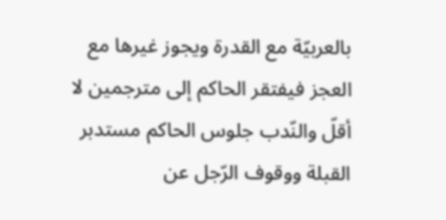بالعربيّة مع القدرة ويجوز غيرها مع العجز فيفتقر الحاكم إلى مترجمين لا أقلّ والنّدب جلوس الحاكم مستدبر القبلة ووقوف الرّجل عن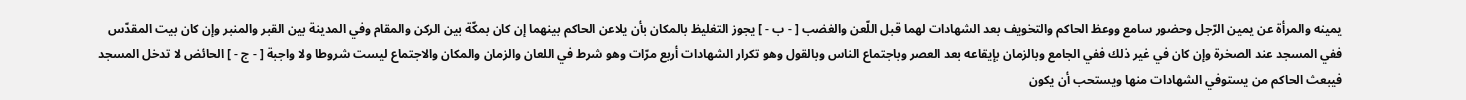يمينه والمرأة عن يمين الرّجل وحضور سامع ووعظ الحاكم والتخويف بعد الشهادات لهما قبل اللّعن والغضب [ - ب - ] يجوز التغليظ بالمكان بأن يلاعن الحاكم بينهما إن كان بمكّة بين الركن والمقام وفي المدينة بين القبر والمنبر وإن كان بيت المقدّس ففي المسجد عند الصخرة وإن كان في غير ذلك ففي الجامع وبالزمان بإيقاعه بعد العصر وباجتماع الناس وبالقول وهو تكرار الشهادات أربع مرّات وهو شرط في اللعان والزمان والمكان والاجتماع ليست شروطا ولا واجبة [ - ج - ] الحائض لا تدخل المسجد فيبعث الحاكم من يستوفي الشهادات منها ويستحب أن يكون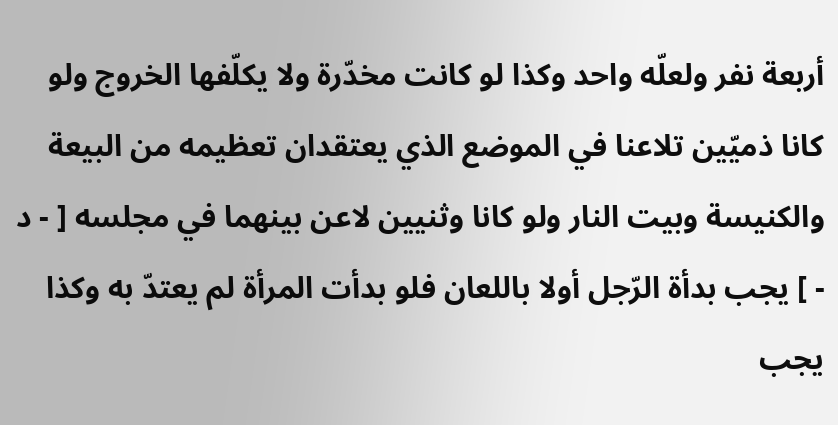أربعة نفر ولعلّه واحد وكذا لو كانت مخدّرة ولا يكلّفها الخروج ولو كانا ذميّين تلاعنا في الموضع الذي يعتقدان تعظيمه من البيعة والكنيسة وبيت النار ولو كانا وثنيين لاعن بينهما في مجلسه [ - د - ] يجب بدأة الرّجل أولا باللعان فلو بدأت المرأة لم يعتدّ به وكذا يجب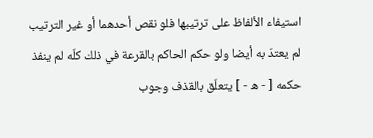استيفاء الألفاظ على ترتيبها فلو نقص أحدهما أو غير الترتيب لم يعتدّ به أيضا ولو حكم الحاكم بالقرعة في ذلك كلّه لم ينفذ حكمه [ - ه - ] يتعلّق بالقذف وجوب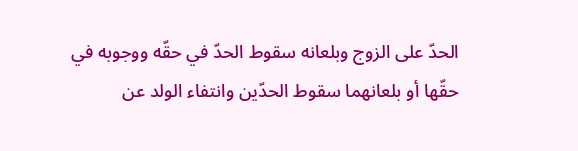الحدّ على الزوج وبلعانه سقوط الحدّ في حقّه ووجوبه في حقّها أو بلعانهما سقوط الحدّين وانتفاء الولد عن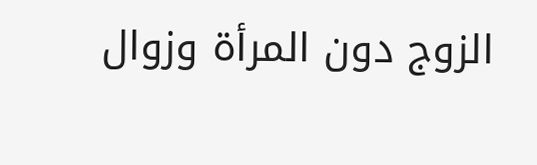الزوج دون المرأة وزوال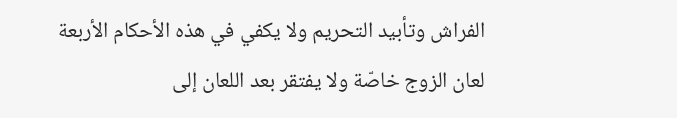الفراش وتأبيد التحريم ولا يكفي في هذه الأحكام الأربعة لعان الزوج خاصّة ولا يفتقر بعد اللعان إلى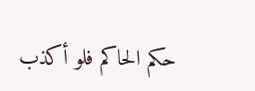حكم الحاكم فلو أكذب